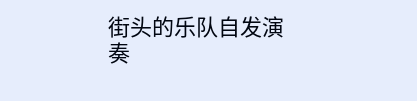街头的乐队自发演奏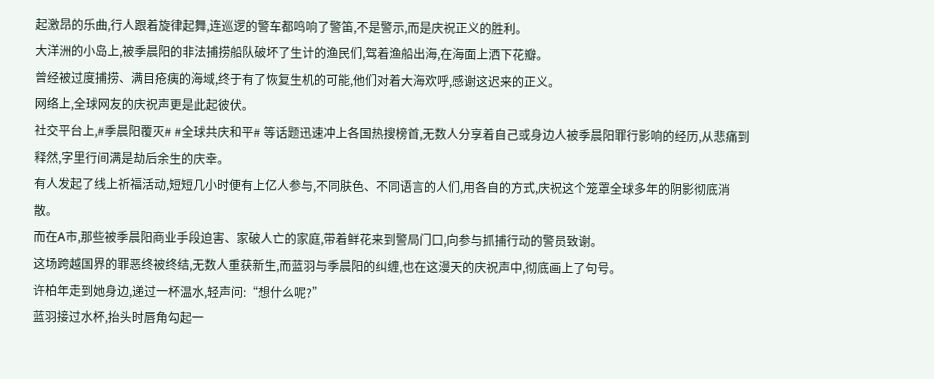起激昂的乐曲,行人跟着旋律起舞,连巡逻的警车都鸣响了警笛,不是警示,而是庆祝正义的胜利。
大洋洲的小岛上,被季晨阳的非法捕捞船队破坏了生计的渔民们,驾着渔船出海,在海面上洒下花瓣。
曾经被过度捕捞、满目疮痍的海域,终于有了恢复生机的可能,他们对着大海欢呼,感谢这迟来的正义。
网络上,全球网友的庆祝声更是此起彼伏。
社交平台上,#季晨阳覆灭# #全球共庆和平# 等话题迅速冲上各国热搜榜首,无数人分享着自己或身边人被季晨阳罪行影响的经历,从悲痛到释然,字里行间满是劫后余生的庆幸。
有人发起了线上祈福活动,短短几小时便有上亿人参与,不同肤色、不同语言的人们,用各自的方式,庆祝这个笼罩全球多年的阴影彻底消散。
而在A市,那些被季晨阳商业手段迫害、家破人亡的家庭,带着鲜花来到警局门口,向参与抓捕行动的警员致谢。
这场跨越国界的罪恶终被终结,无数人重获新生,而蓝羽与季晨阳的纠缠,也在这漫天的庆祝声中,彻底画上了句号。
许柏年走到她身边,递过一杯温水,轻声问:“想什么呢?”
蓝羽接过水杯,抬头时唇角勾起一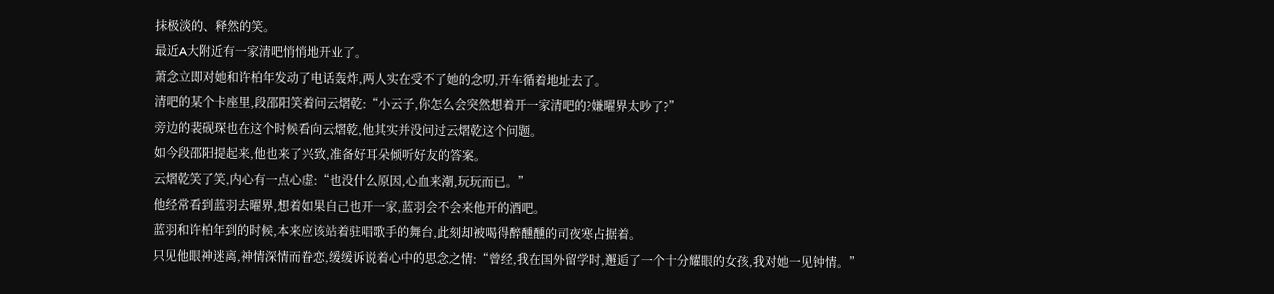抹极淡的、释然的笑。
最近A大附近有一家清吧悄悄地开业了。
萧念立即对她和许柏年发动了电话轰炸,两人实在受不了她的念叨,开车循着地址去了。
清吧的某个卡座里,段邵阳笑着问云熠乾:“小云子,你怎么会突然想着开一家清吧的?嫌曜界太吵了?”
旁边的裴砚琛也在这个时候看向云熠乾,他其实并没问过云熠乾这个问题。
如今段邵阳提起来,他也来了兴致,准备好耳朵倾听好友的答案。
云熠乾笑了笑,内心有一点心虚:“也没什么原因,心血来潮,玩玩而已。”
他经常看到蓝羽去曜界,想着如果自己也开一家,蓝羽会不会来他开的酒吧。
蓝羽和许柏年到的时候,本来应该站着驻唱歌手的舞台,此刻却被喝得醉醺醺的司夜寒占据着。
只见他眼神迷离,神情深情而眷恋,缓缓诉说着心中的思念之情:“曾经,我在国外留学时,邂逅了一个十分耀眼的女孩,我对她一见钟情。”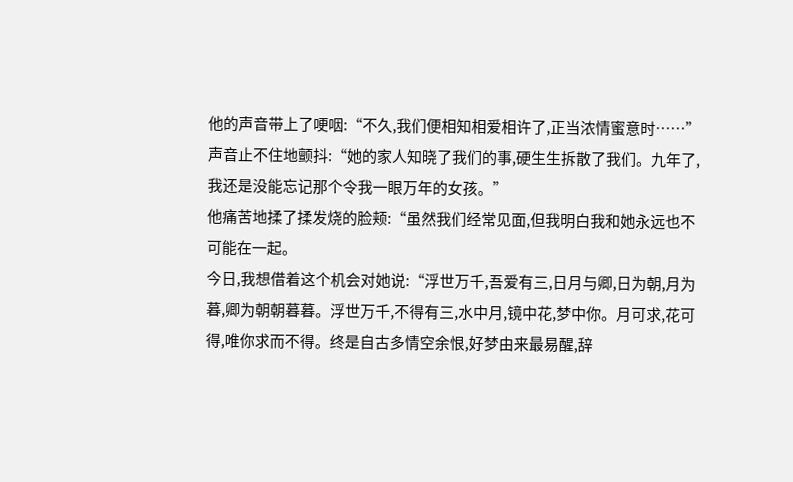他的声音带上了哽咽:“不久,我们便相知相爱相许了,正当浓情蜜意时……”
声音止不住地颤抖:“她的家人知晓了我们的事,硬生生拆散了我们。九年了,我还是没能忘记那个令我一眼万年的女孩。”
他痛苦地揉了揉发烧的脸颊:“虽然我们经常见面,但我明白我和她永远也不可能在一起。
今日,我想借着这个机会对她说:“浮世万千,吾爱有三,日月与卿,日为朝,月为暮,卿为朝朝暮暮。浮世万千,不得有三,水中月,镜中花,梦中你。月可求,花可得,唯你求而不得。终是自古多情空余恨,好梦由来最易醒,辞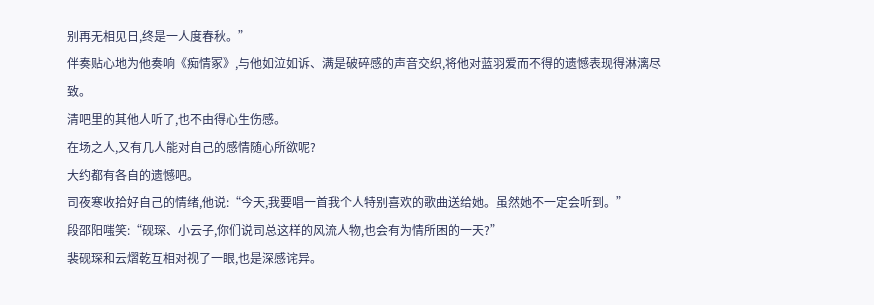别再无相见日,终是一人度春秋。”
伴奏贴心地为他奏响《痴情冢》,与他如泣如诉、满是破碎感的声音交织,将他对蓝羽爱而不得的遗憾表现得淋漓尽致。
清吧里的其他人听了,也不由得心生伤感。
在场之人,又有几人能对自己的感情随心所欲呢?
大约都有各自的遗憾吧。
司夜寒收拾好自己的情绪,他说:“今天,我要唱一首我个人特别喜欢的歌曲送给她。虽然她不一定会听到。”
段邵阳嗤笑:“砚琛、小云子,你们说司总这样的风流人物,也会有为情所困的一天?”
裴砚琛和云熠乾互相对视了一眼,也是深感诧异。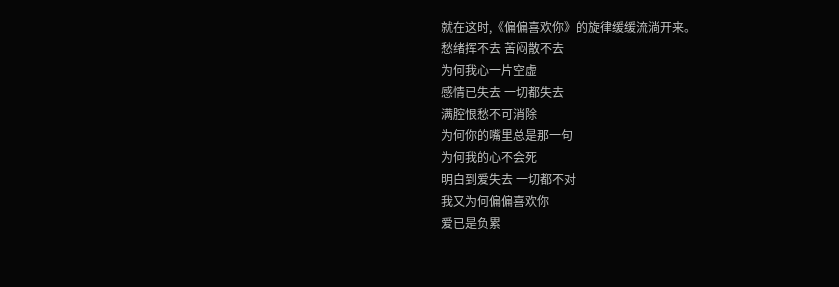就在这时,《偏偏喜欢你》的旋律缓缓流淌开来。
愁绪挥不去 苦闷散不去
为何我心一片空虚
感情已失去 一切都失去
满腔恨愁不可消除
为何你的嘴里总是那一句
为何我的心不会死
明白到爱失去 一切都不对
我又为何偏偏喜欢你
爱已是负累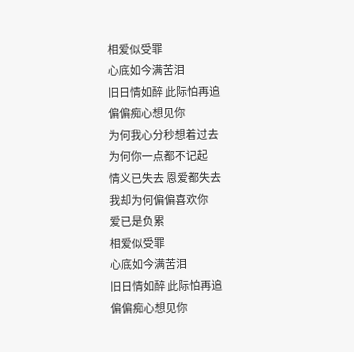相爱似受罪
心底如今满苦泪
旧日情如醉 此际怕再追
偏偏痴心想见你
为何我心分秒想着过去
为何你一点都不记起
情义已失去 恩爱都失去
我却为何偏偏喜欢你
爱已是负累
相爱似受罪
心底如今满苦泪
旧日情如醉 此际怕再追
偏偏痴心想见你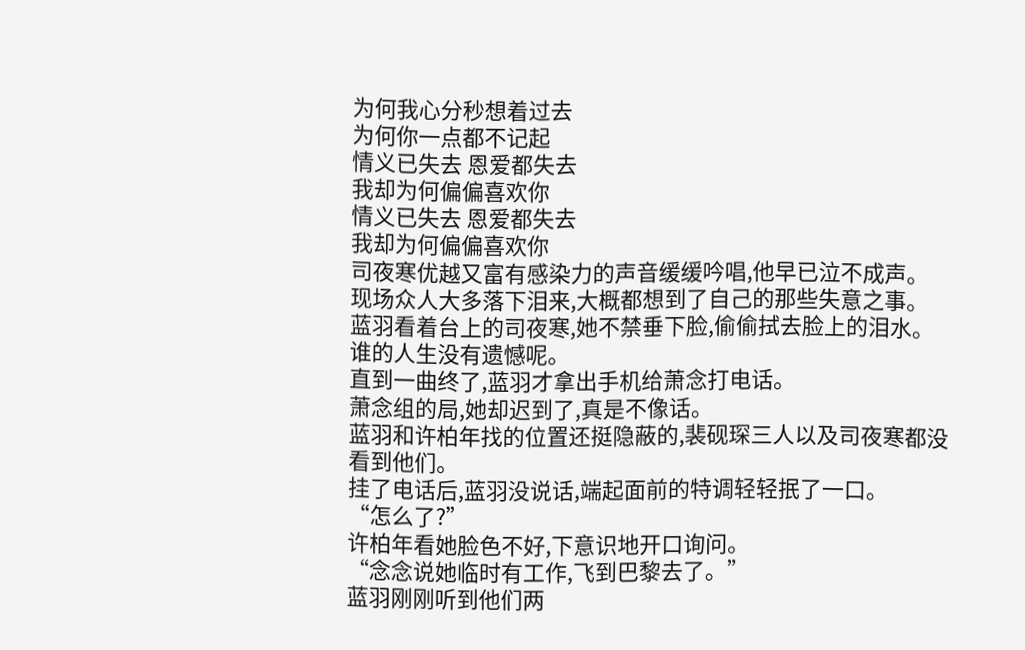为何我心分秒想着过去
为何你一点都不记起
情义已失去 恩爱都失去
我却为何偏偏喜欢你
情义已失去 恩爱都失去
我却为何偏偏喜欢你
司夜寒优越又富有感染力的声音缓缓吟唱,他早已泣不成声。
现场众人大多落下泪来,大概都想到了自己的那些失意之事。
蓝羽看着台上的司夜寒,她不禁垂下脸,偷偷拭去脸上的泪水。
谁的人生没有遗憾呢。
直到一曲终了,蓝羽才拿出手机给萧念打电话。
萧念组的局,她却迟到了,真是不像话。
蓝羽和许柏年找的位置还挺隐蔽的,裴砚琛三人以及司夜寒都没看到他们。
挂了电话后,蓝羽没说话,端起面前的特调轻轻抿了一口。
“怎么了?”
许柏年看她脸色不好,下意识地开口询问。
“念念说她临时有工作,飞到巴黎去了。”
蓝羽刚刚听到他们两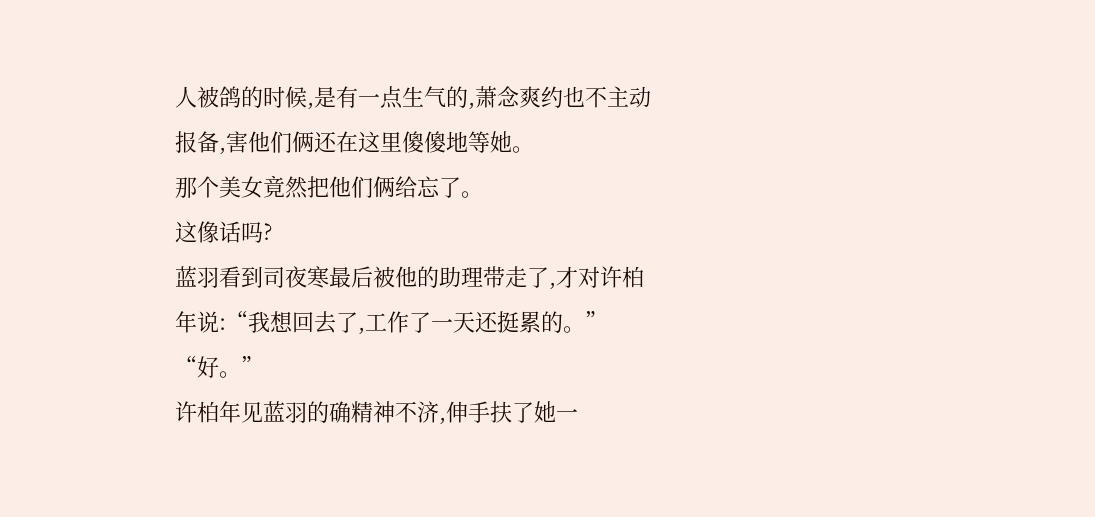人被鸽的时候,是有一点生气的,萧念爽约也不主动报备,害他们俩还在这里傻傻地等她。
那个美女竟然把他们俩给忘了。
这像话吗?
蓝羽看到司夜寒最后被他的助理带走了,才对许柏年说:“我想回去了,工作了一天还挺累的。”
“好。”
许柏年见蓝羽的确精神不济,伸手扶了她一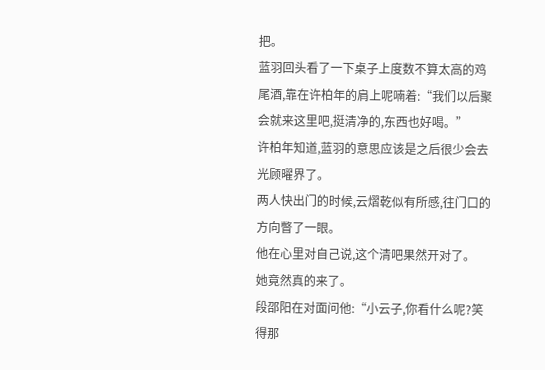把。
蓝羽回头看了一下桌子上度数不算太高的鸡尾酒,靠在许柏年的肩上呢喃着:“我们以后聚会就来这里吧,挺清净的,东西也好喝。”
许柏年知道,蓝羽的意思应该是之后很少会去光顾曜界了。
两人快出门的时候,云熠乾似有所感,往门口的方向瞥了一眼。
他在心里对自己说,这个清吧果然开对了。
她竟然真的来了。
段邵阳在对面问他:“小云子,你看什么呢?笑得那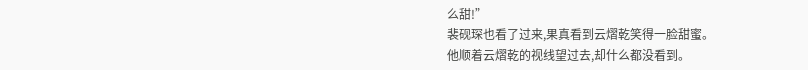么甜!”
裴砚琛也看了过来,果真看到云熠乾笑得一脸甜蜜。
他顺着云熠乾的视线望过去,却什么都没看到。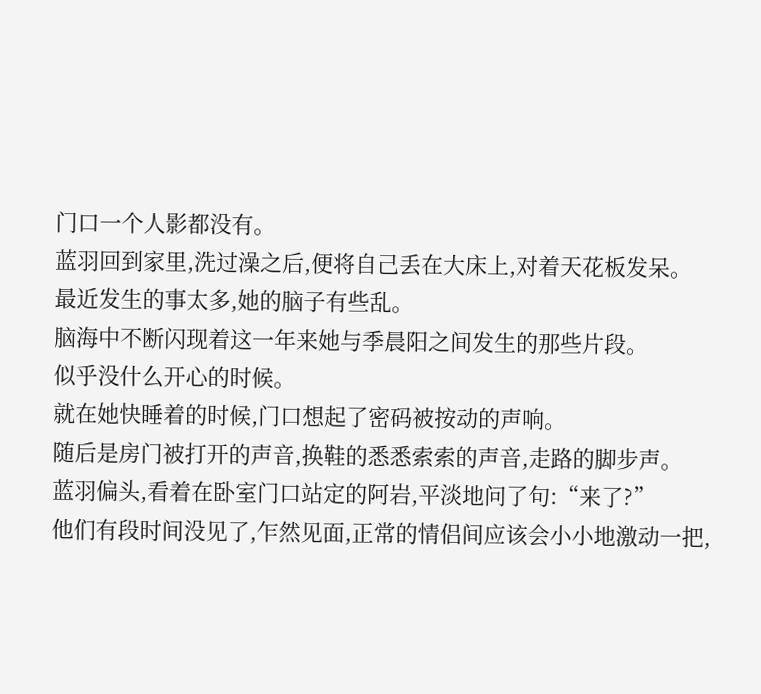门口一个人影都没有。
蓝羽回到家里,洗过澡之后,便将自己丢在大床上,对着天花板发呆。
最近发生的事太多,她的脑子有些乱。
脑海中不断闪现着这一年来她与季晨阳之间发生的那些片段。
似乎没什么开心的时候。
就在她快睡着的时候,门口想起了密码被按动的声响。
随后是房门被打开的声音,换鞋的悉悉索索的声音,走路的脚步声。
蓝羽偏头,看着在卧室门口站定的阿岩,平淡地问了句:“来了?”
他们有段时间没见了,乍然见面,正常的情侣间应该会小小地激动一把,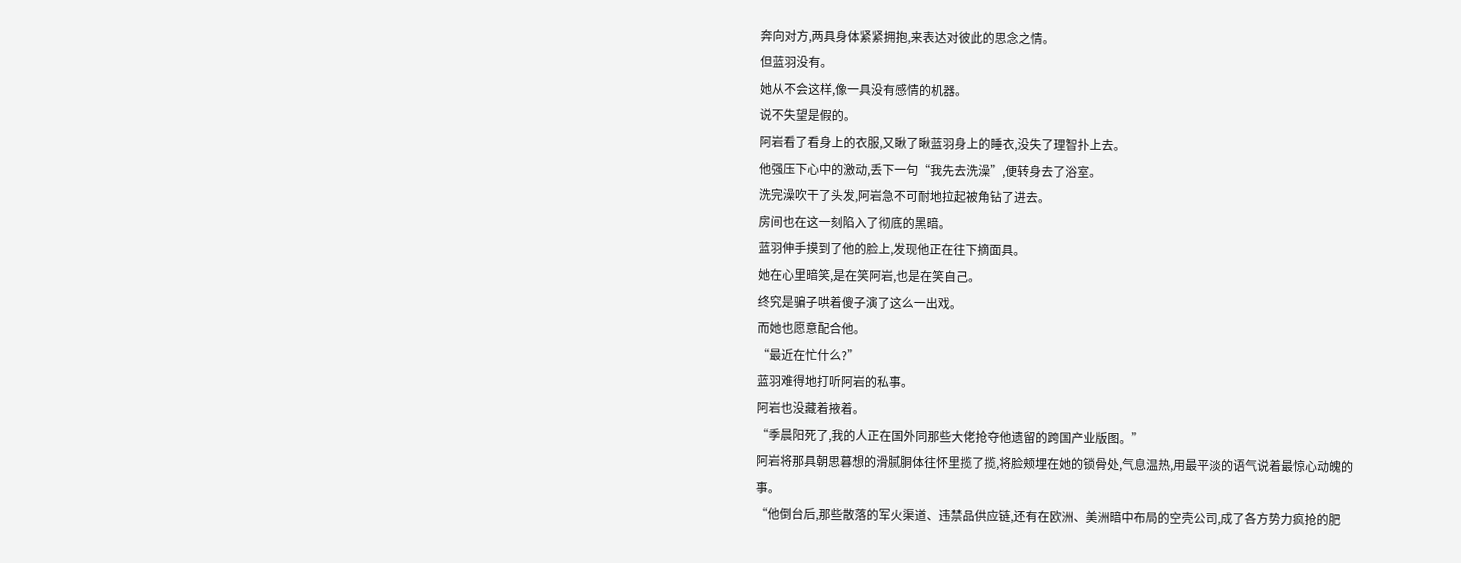奔向对方,两具身体紧紧拥抱,来表达对彼此的思念之情。
但蓝羽没有。
她从不会这样,像一具没有感情的机器。
说不失望是假的。
阿岩看了看身上的衣服,又瞅了瞅蓝羽身上的睡衣,没失了理智扑上去。
他强压下心中的激动,丢下一句“我先去洗澡”,便转身去了浴室。
洗完澡吹干了头发,阿岩急不可耐地拉起被角钻了进去。
房间也在这一刻陷入了彻底的黑暗。
蓝羽伸手摸到了他的脸上,发现他正在往下摘面具。
她在心里暗笑,是在笑阿岩,也是在笑自己。
终究是骗子哄着傻子演了这么一出戏。
而她也愿意配合他。
“最近在忙什么?”
蓝羽难得地打听阿岩的私事。
阿岩也没藏着掖着。
“季晨阳死了,我的人正在国外同那些大佬抢夺他遗留的跨国产业版图。”
阿岩将那具朝思暮想的滑腻胴体往怀里揽了揽,将脸颊埋在她的锁骨处,气息温热,用最平淡的语气说着最惊心动魄的事。
“他倒台后,那些散落的军火渠道、违禁品供应链,还有在欧洲、美洲暗中布局的空壳公司,成了各方势力疯抢的肥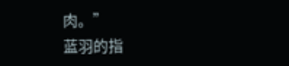肉。”
蓝羽的指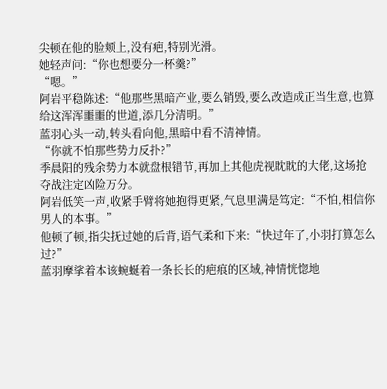尖顿在他的脸颊上,没有疤,特别光滑。
她轻声问:“你也想要分一杯羹?”
“嗯。”
阿岩平稳陈述:“他那些黑暗产业,要么销毁,要么改造成正当生意,也算给这浑浑噩噩的世道,添几分清明。”
蓝羽心头一动,转头看向他,黑暗中看不清神情。
“你就不怕那些势力反扑?”
季晨阳的残余势力本就盘根错节,再加上其他虎视眈眈的大佬,这场抢夺战注定凶险万分。
阿岩低笑一声,收紧手臂将她抱得更紧,气息里满是笃定:“不怕,相信你男人的本事。”
他顿了顿,指尖抚过她的后背,语气柔和下来:“快过年了,小羽打算怎么过?”
蓝羽摩挲着本该蜿蜒着一条长长的疤痕的区域,神情恍惚地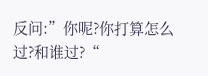反问:”你呢?你打算怎么过?和谁过?“